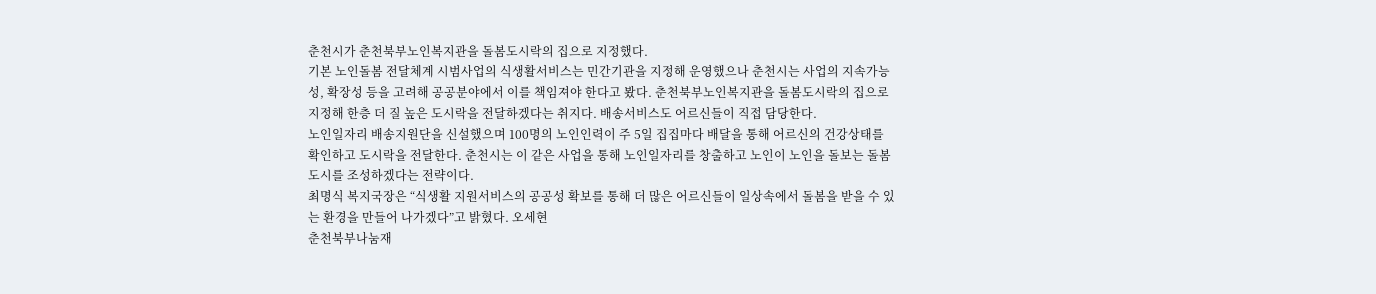춘천시가 춘천북부노인복지관을 돌봄도시락의 집으로 지정했다.
기본 노인돌봄 전달체계 시범사업의 식생활서비스는 민간기관을 지정해 운영했으나 춘천시는 사업의 지속가능성, 확장성 등을 고려해 공공분야에서 이를 책임져야 한다고 봤다. 춘천북부노인복지관을 돌봄도시락의 집으로 지정해 한층 더 질 높은 도시락을 전달하겠다는 취지다. 배송서비스도 어르신들이 직접 담당한다.
노인일자리 배송지원단을 신설했으며 100명의 노인인력이 주 5일 집집마다 배달을 통해 어르신의 건강상태를 확인하고 도시락을 전달한다. 춘천시는 이 같은 사업을 통해 노인일자리를 창출하고 노인이 노인을 돌보는 돌봄도시를 조성하겠다는 전략이다.
최명식 복지국장은 “식생활 지원서비스의 공공성 확보를 통해 더 많은 어르신들이 일상속에서 돌봄을 받을 수 있는 환경을 만들어 나가겠다”고 밝혔다. 오세현
춘천북부나눔재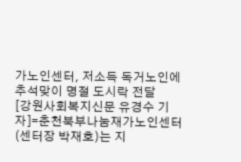가노인센터, 저소득 독거노인에 추석맞이 명절 도시락 전달
[강원사회복지신문 유경수 기자]=춘천북부나눔재가노인센터(센터장 박재호)는 지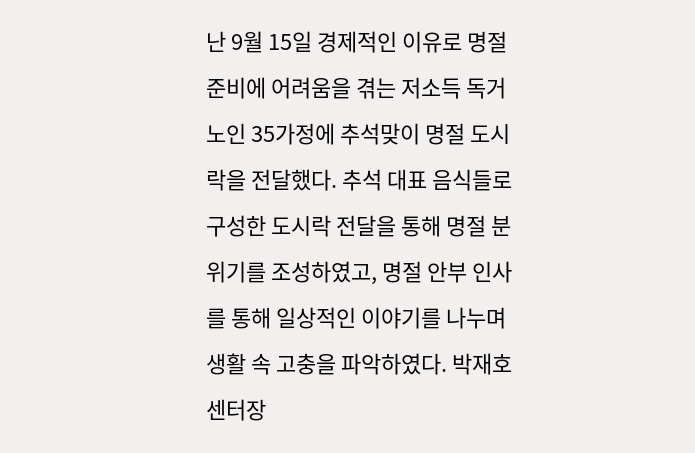난 9월 15일 경제적인 이유로 명절 준비에 어려움을 겪는 저소득 독거노인 35가정에 추석맞이 명절 도시락을 전달했다. 추석 대표 음식들로 구성한 도시락 전달을 통해 명절 분위기를 조성하였고, 명절 안부 인사를 통해 일상적인 이야기를 나누며 생활 속 고충을 파악하였다. 박재호 센터장